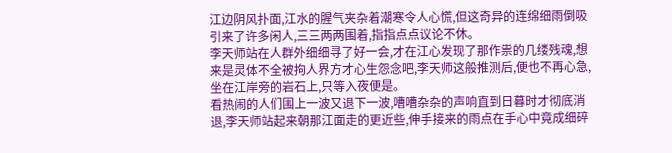江边阴风扑面,江水的腥气夹杂着潮寒令人心慌,但这奇异的连绵细雨倒吸引来了许多闲人,三三两两围着,指指点点议论不休。
李天师站在人群外细细寻了好一会,才在江心发现了那作祟的几缕残魂,想来是灵体不全被拘人界方才心生怨念吧,李天师这般推测后,便也不再心急,坐在江岸旁的岩石上,只等入夜便是。
看热闹的人们围上一波又退下一波,嘈嘈杂杂的声响直到日暮时才彻底消退,李天师站起来朝那江面走的更近些,伸手接来的雨点在手心中竟成细碎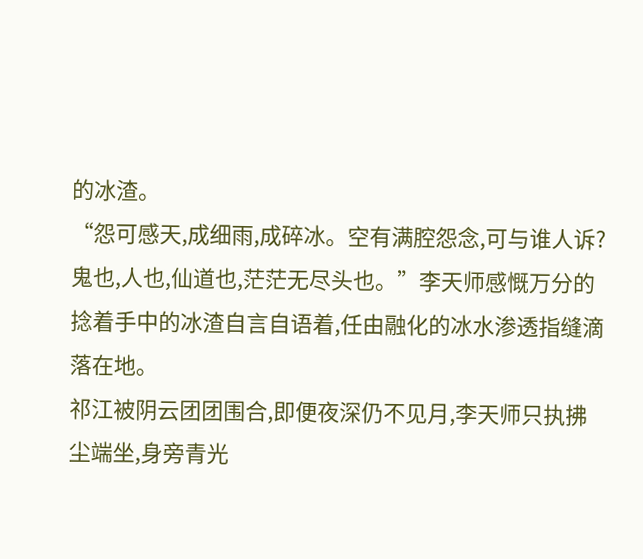的冰渣。
“怨可感天,成细雨,成碎冰。空有满腔怨念,可与谁人诉?鬼也,人也,仙道也,茫茫无尽头也。”李天师感慨万分的捻着手中的冰渣自言自语着,任由融化的冰水渗透指缝滴落在地。
祁江被阴云团团围合,即便夜深仍不见月,李天师只执拂尘端坐,身旁青光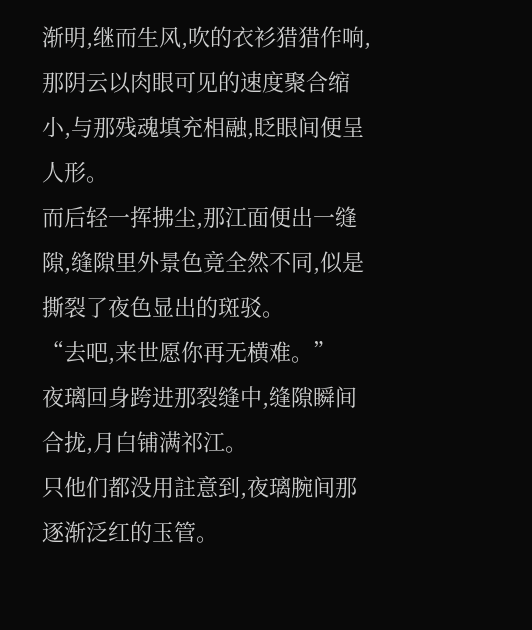渐明,继而生风,吹的衣衫猎猎作响,那阴云以肉眼可见的速度聚合缩小,与那残魂填充相融,眨眼间便呈人形。
而后轻一挥拂尘,那江面便出一缝隙,缝隙里外景色竟全然不同,似是撕裂了夜色显出的斑驳。
“去吧,来世愿你再无横难。”
夜璃回身跨进那裂缝中,缝隙瞬间合拢,月白铺满祁江。
只他们都没用註意到,夜璃腕间那逐渐泛红的玉管。